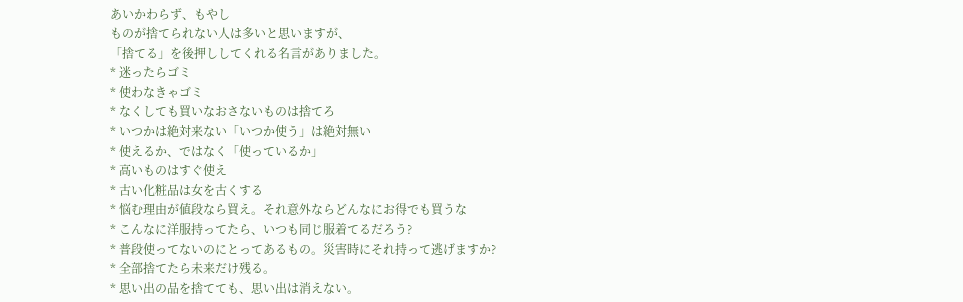あいかわらず、もやし
ものが捨てられない人は多いと思いますが、
「捨てる」を後押ししてくれる名言がありました。
* 迷ったらゴミ
* 使わなきゃゴミ
* なくしても買いなおさないものは捨てろ
* いつかは絶対来ない「いつか使う」は絶対無い
* 使えるか、ではなく「使っているか」
* 高いものはすぐ使え
* 古い化粧品は女を古くする
* 悩む理由が値段なら買え。それ意外ならどんなにお得でも買うな
* こんなに洋服持ってたら、いつも同じ服着てるだろう?
* 普段使ってないのにとってあるもの。災害時にそれ持って逃げますか?
* 全部捨てたら未来だけ残る。
* 思い出の品を捨てても、思い出は消えない。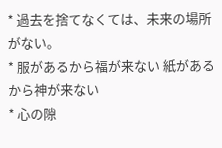* 過去を捨てなくては、未来の場所がない。
* 服があるから福が来ない 紙があるから神が来ない
* 心の隙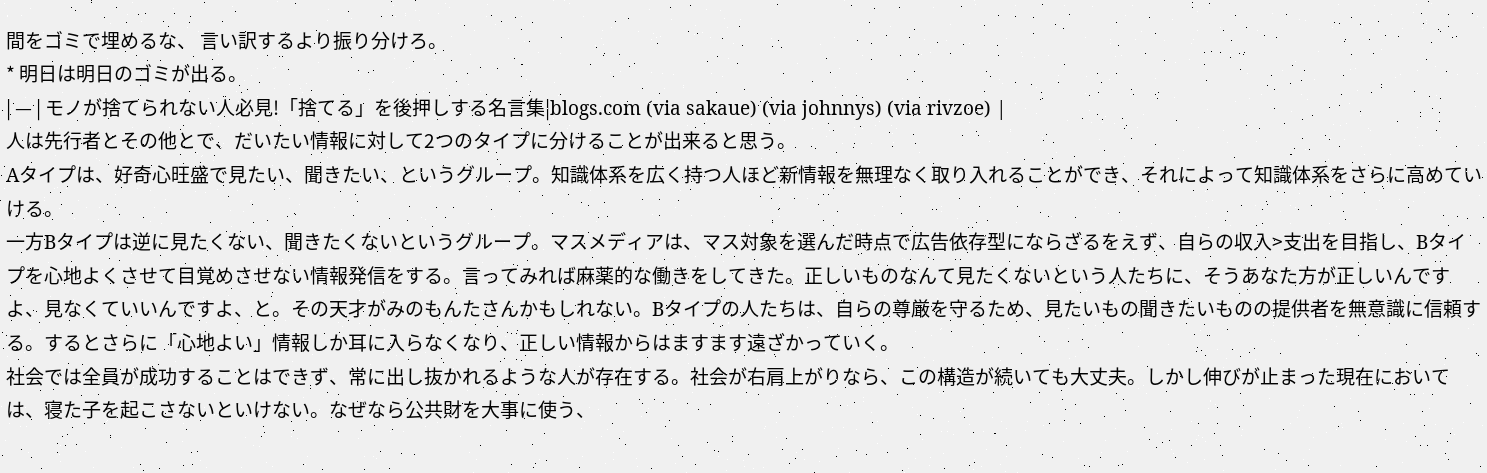間をゴミで埋めるな、 言い訳するより振り分けろ。
* 明日は明日のゴミが出る。
| — | モノが捨てられない人必見!「捨てる」を後押しする名言集|blogs.com (via sakaue) (via johnnys) (via rivzoe) |
人は先行者とその他とで、だいたい情報に対して2つのタイプに分けることが出来ると思う。
Aタイプは、好奇心旺盛で見たい、聞きたい、というグループ。知識体系を広く持つ人ほど新情報を無理なく取り入れることができ、それによって知識体系をさらに高めていける。
一方Bタイプは逆に見たくない、聞きたくないというグループ。マスメディアは、マス対象を選んだ時点で広告依存型にならざるをえず、自らの収入>支出を目指し、Bタイプを心地よくさせて目覚めさせない情報発信をする。言ってみれば麻薬的な働きをしてきた。正しいものなんて見たくないという人たちに、そうあなた方が正しいんですよ、見なくていいんですよ、と。その天才がみのもんたさんかもしれない。Bタイプの人たちは、自らの尊厳を守るため、見たいもの聞きたいものの提供者を無意識に信頼する。するとさらに「心地よい」情報しか耳に入らなくなり、正しい情報からはますます遠ざかっていく。
社会では全員が成功することはできず、常に出し抜かれるような人が存在する。社会が右肩上がりなら、この構造が続いても大丈夫。しかし伸びが止まった現在においては、寝た子を起こさないといけない。なぜなら公共財を大事に使う、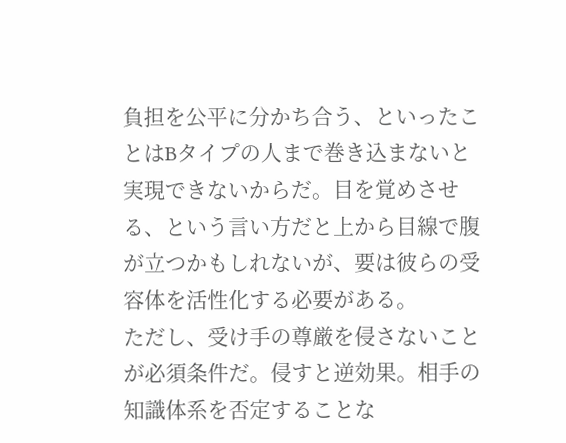負担を公平に分かち合う、といったことはBタイプの人まで巻き込まないと実現できないからだ。目を覚めさせる、という言い方だと上から目線で腹が立つかもしれないが、要は彼らの受容体を活性化する必要がある。
ただし、受け手の尊厳を侵さないことが必須条件だ。侵すと逆効果。相手の知識体系を否定することな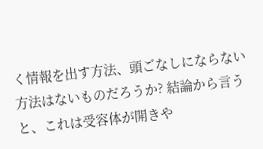く情報を出す方法、頭ごなしにならない方法はないものだろうか? 結論から言うと、これは受容体が開きや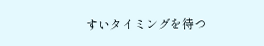すいタイミングを待つ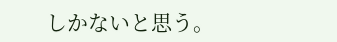しかないと思う。